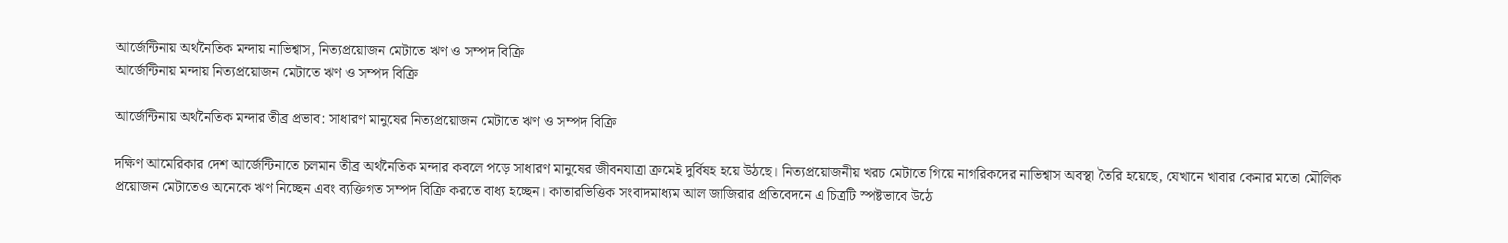আর্জেন্টিনায় অর্থনৈতিক মন্দায় নাভিশ্বাস, নিত্যপ্রয়োজন মেটাতে ঋণ ও সম্পদ বিক্রি
আর্জেন্টিনায় মন্দায় নিত্যপ্রয়োজন মেটাতে ঋণ ও সম্পদ বিক্রি

আর্জেন্টিনায় অর্থনৈতিক মন্দার তীব্র প্রভাব: সাধারণ মানুষের নিত্যপ্রয়োজন মেটাতে ঋণ ও সম্পদ বিক্রি

দক্ষিণ আমেরিকার দেশ আর্জেন্টিনাতে চলমান তীব্র অর্থনৈতিক মন্দার কবলে পড়ে সাধারণ মানুষের জীবনযাত্রা ক্রমেই দুর্বিষহ হয়ে উঠছে। নিত্যপ্রয়োজনীয় খরচ মেটাতে গিয়ে নাগরিকদের নাভিশ্বাস অবস্থা তৈরি হয়েছে, যেখানে খাবার কেনার মতো মৌলিক প্রয়োজন মেটাতেও অনেকে ঋণ নিচ্ছেন এবং ব্যক্তিগত সম্পদ বিক্রি করতে বাধ্য হচ্ছেন। কাতারভিত্তিক সংবাদমাধ্যম আল জাজিরার প্রতিবেদনে এ চিত্রটি স্পষ্টভাবে উঠে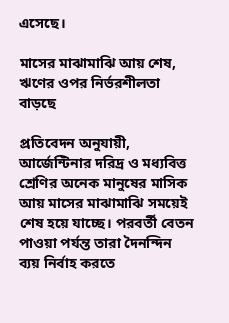এসেছে।

মাসের মাঝামাঝি আয় শেষ, ঋণের ওপর নির্ভরশীলতা বাড়ছে

প্রতিবেদন অনুযায়ী, আর্জেন্টিনার দরিদ্র ও মধ্যবিত্ত শ্রেণির অনেক মানুষের মাসিক আয় মাসের মাঝামাঝি সময়েই শেষ হয়ে যাচ্ছে। পরবর্তী বেতন পাওয়া পর্যন্ত তারা দৈনন্দিন ব্যয় নির্বাহ করতে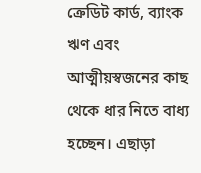ক্রেডিট কার্ড, ব্যাংক ঋণ এবং আত্মীয়স্বজনের কাছ থেকে ধার নিতে বাধ্য হচ্ছেন। এছাড়া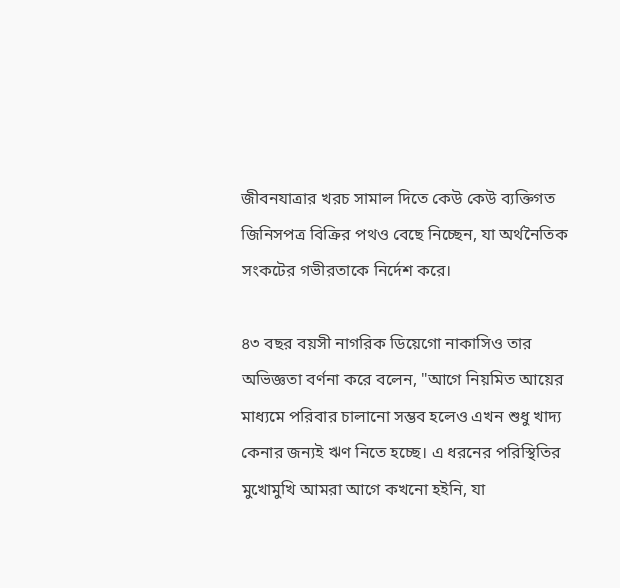জীবনযাত্রার খরচ সামাল দিতে কেউ কেউ ব্যক্তিগত জিনিসপত্র বিক্রির পথও বেছে নিচ্ছেন, যা অর্থনৈতিক সংকটের গভীরতাকে নির্দেশ করে।

৪৩ বছর বয়সী নাগরিক ডিয়েগো নাকাসিও তার অভিজ্ঞতা বর্ণনা করে বলেন, "আগে নিয়মিত আয়ের মাধ্যমে পরিবার চালানো সম্ভব হলেও এখন শুধু খাদ্য কেনার জন্যই ঋণ নিতে হচ্ছে। এ ধরনের পরিস্থিতির মুখোমুখি আমরা আগে কখনো হইনি, যা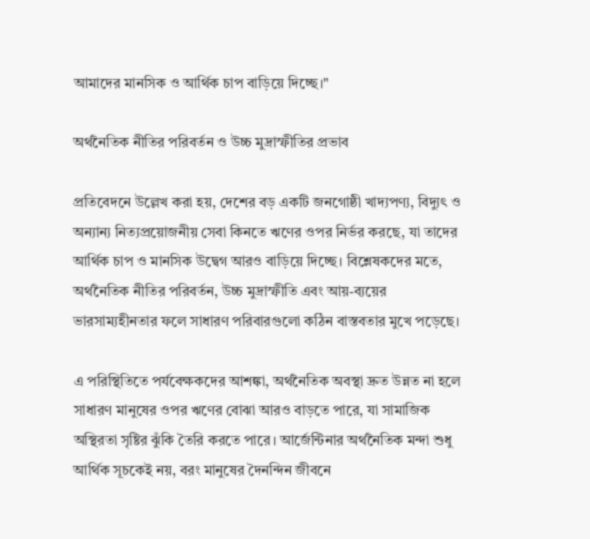আমাদের মানসিক ও আর্থিক চাপ বাড়িয়ে দিচ্ছে।"

অর্থনৈতিক নীতির পরিবর্তন ও উচ্চ মুদ্রাস্ফীতির প্রভাব

প্রতিবেদনে উল্লেখ করা হয়, দেশের বড় একটি জনগোষ্ঠী খাদ্যপণ্য, বিদ্যুৎ ও অন্যান্য নিত্যপ্রয়োজনীয় সেবা কিনতে ঋণের ওপর নির্ভর করছে, যা তাদের আর্থিক চাপ ও মানসিক উদ্বেগ আরও বাড়িয়ে দিচ্ছে। বিশ্লেষকদের মতে, অর্থনৈতিক নীতির পরিবর্তন, উচ্চ মুদ্রাস্ফীতি এবং আয়-ব্যয়ের ভারসাম্যহীনতার ফলে সাধারণ পরিবারগুলো কঠিন বাস্তবতার মুখে পড়েছে।

এ পরিস্থিতিতে পর্যবেক্ষকদের আশঙ্কা, অর্থনৈতিক অবস্থা দ্রুত উন্নত না হলে সাধারণ মানুষের ওপর ঋণের বোঝা আরও বাড়তে পারে, যা সামাজিক অস্থিরতা সৃষ্টির ঝুঁকি তৈরি করতে পারে। আর্জেন্টিনার অর্থনৈতিক মন্দা শুধু আর্থিক সূচকেই নয়, বরং মানুষের দৈনন্দিন জীবনে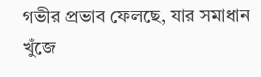গভীর প্রভাব ফেলছে, যার সমাধান খুঁজে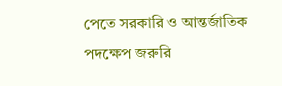পেতে সরকারি ও আন্তর্জাতিক পদক্ষেপ জরুরি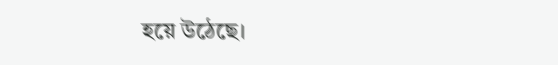হয়ে উঠেছে।